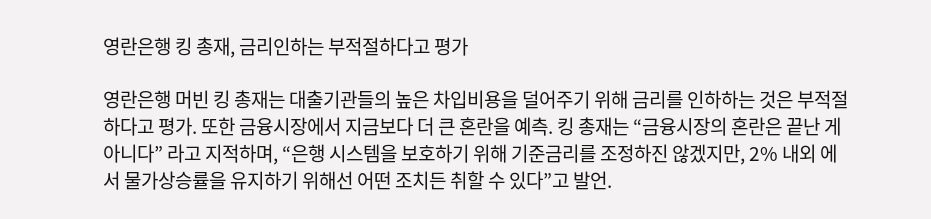영란은행 킹 총재, 금리인하는 부적절하다고 평가

영란은행 머빈 킹 총재는 대출기관들의 높은 차입비용을 덜어주기 위해 금리를 인하하는 것은 부적절하다고 평가. 또한 금융시장에서 지금보다 더 큰 혼란을 예측. 킹 총재는 “금융시장의 혼란은 끝난 게 아니다” 라고 지적하며, “은행 시스템을 보호하기 위해 기준금리를 조정하진 않겠지만, 2% 내외 에서 물가상승률을 유지하기 위해선 어떤 조치든 취할 수 있다”고 발언.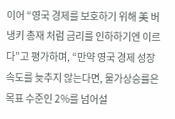이어 “영국 경제를 보호하기 위해 美 버냉키 총재 처럼 금리를 인하하기엔 이르다”고 평가하며, “만약 영국 경제 성장 속도를 늦추지 않는다면, 물가상승률은 목표 수준인 2%를 넘어설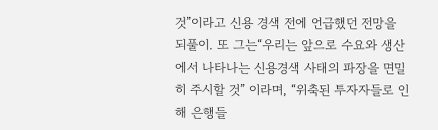것”이라고 신용 경색 전에 언급했던 전망을 되풀이. 또 그는“우리는 앞으로 수요와 생산에서 나타나는 신용경색 사태의 파장을 면밀히 주시할 것” 이라며, “위축된 투자자들로 인해 은행들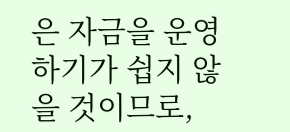은 자금을 운영하기가 쉽지 않을 것이므로,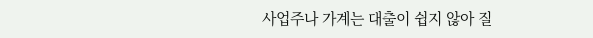사업주나 가계는 대출이 쉽지 않아 질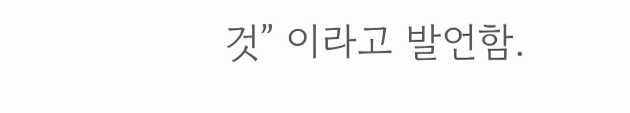것” 이라고 발언함.